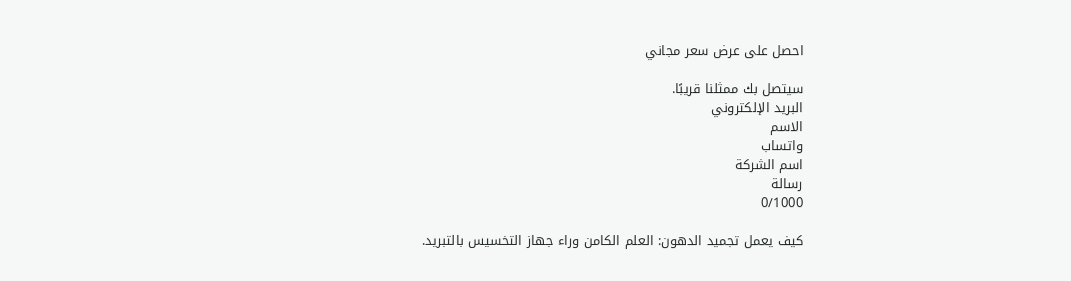احصل على عرض سعر مجاني

سيتصل بك ممثلنا قريبًا.
البريد الإلكتروني
الاسم
واتساب
اسم الشركة
رسالة
0/1000

كيف يعمل تجميد الدهون: العلم الكامن وراء جهاز التخسيس بالتبريد.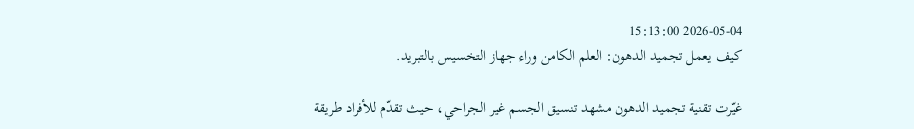2026-05-04 15:13:00
كيف يعمل تجميد الدهون: العلم الكامن وراء جهاز التخسيس بالتبريد.

غيّرت تقنية تجميد الدهون مشهد تنسيق الجسم غير الجراحي، حيث تقدّم للأفراد طريقة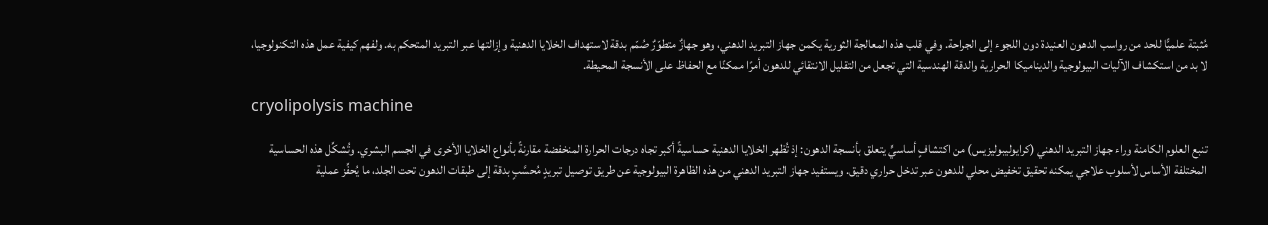مُثبتة علميًّا للحد من رواسب الدهون العنيدة دون اللجوء إلى الجراحة. وفي قلب هذه المعالجة الثورية يكمن جهاز التبريد الدهني، وهو جهازٌ متطوّرٌ صُمّم بدقة لاستهداف الخلايا الدهنية وإزالتها عبر التبريد المتحكم به. ولفهم كيفية عمل هذه التكنولوجيا، لا بد من استكشاف الآليات البيولوجية والديناميكا الحرارية والدقة الهندسية التي تجعل من التقليل الانتقائي للدهون أمرًا ممكنًا مع الحفاظ على الأنسجة المحيطة.

cryolipolysis machine

تنبع العلوم الكامنة وراء جهاز التبريد الدهني (كرايوليبوليزيس) من اكتشافٍ أساسيٍّ يتعلق بأنسجة الدهون: إذ تُظهر الخلايا الدهنية حساسيةً أكبر تجاه درجات الحرارة المنخفضة مقارنةً بأنواع الخلايا الأخرى في الجسم البشري. وتُشكِّل هذه الحساسية المختلفة الأساس لأسلوب علاجي يمكنه تحقيق تخفيض محلي للدهون عبر تدخل حراري دقيق. ويستفيد جهاز التبريد الدهني من هذه الظاهرة البيولوجية عن طريق توصيل تبريدٍ مُحسَّبٍ بدقة إلى طبقات الدهون تحت الجلد، ما يُحفِّز عملية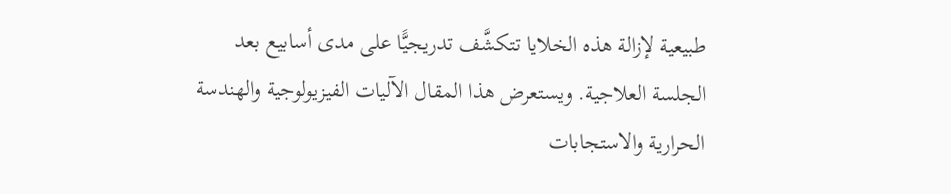طبيعية لإزالة هذه الخلايا تتكشَّف تدريجيًّا على مدى أسابيع بعد الجلسة العلاجية. ويستعرض هذا المقال الآليات الفيزيولوجية والهندسة الحرارية والاستجابات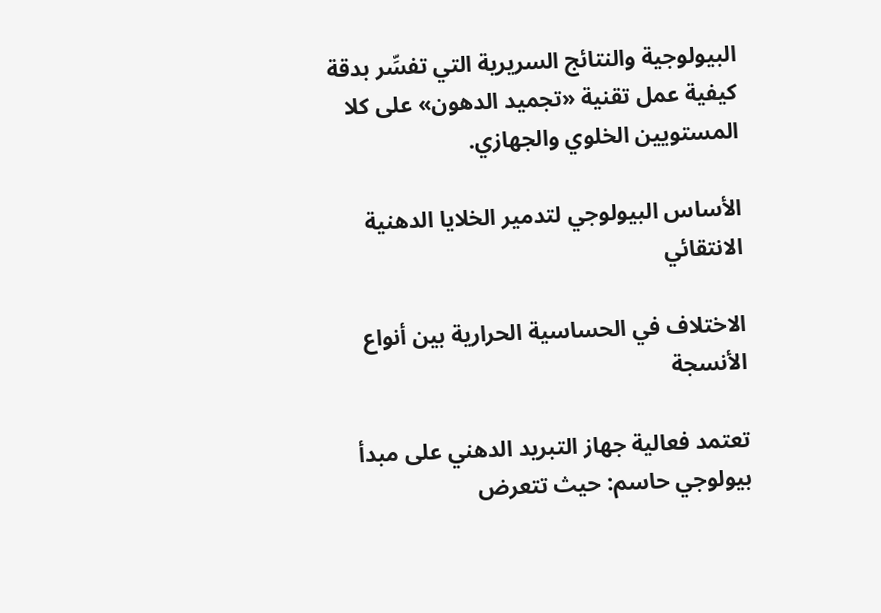البيولوجية والنتائج السريرية التي تفسِّر بدقة كيفية عمل تقنية «تجميد الدهون» على كلا المستويين الخلوي والجهازي.

الأساس البيولوجي لتدمير الخلايا الدهنية الانتقائي

الاختلاف في الحساسية الحرارية بين أنواع الأنسجة

تعتمد فعالية جهاز التبريد الدهني على مبدأ بيولوجي حاسم: حيث تتعرض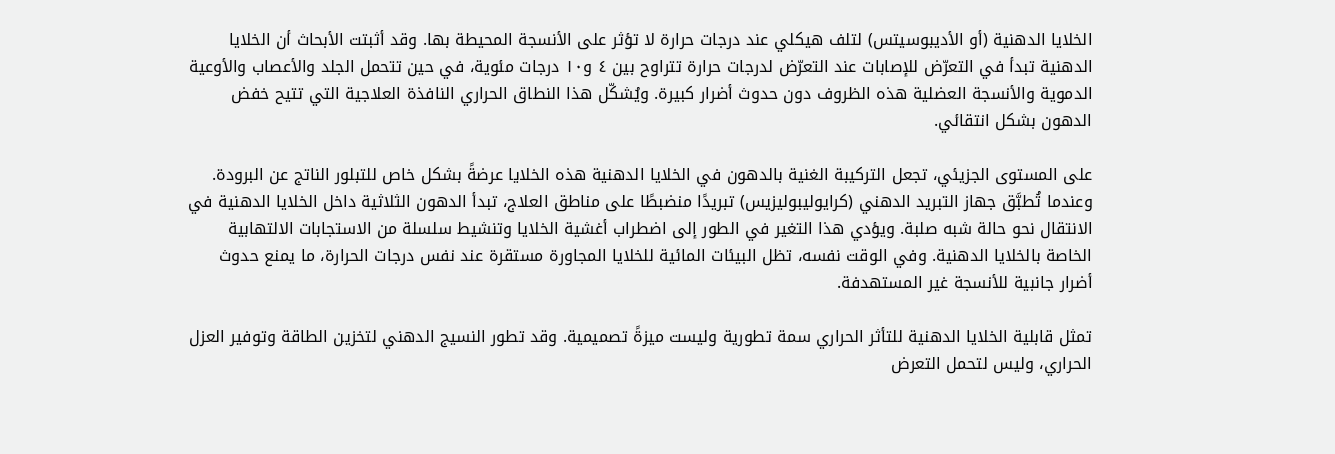الخلايا الدهنية (أو الأديبوسيتس) لتلف هيكلي عند درجات حرارة لا تؤثر على الأنسجة المحيطة بها. وقد أثبتت الأبحاث أن الخلايا الدهنية تبدأ في التعرّض للإصابات عند التعرّض لدرجات حرارة تتراوح بين ٤ و١٠ درجات مئوية، في حين تتحمل الجلد والأعصاب والأوعية الدموية والأنسجة العضلية هذه الظروف دون حدوث أضرار كبيرة. ويُشكّل هذا النطاق الحراري النافذة العلاجية التي تتيح خفض الدهون بشكل انتقائي.

على المستوى الجزيئي، تجعل التركيبة الغنية بالدهون في الخلايا الدهنية هذه الخلايا عرضةً بشكل خاص للتبلور الناتج عن البرودة. وعندما تُطبَّق جهاز التبريد الدهني (كرايوليبوليزيس) تبريدًا منضبطًا على مناطق العلاج، تبدأ الدهون الثلاثية داخل الخلايا الدهنية في الانتقال نحو حالة شبه صلبة. ويؤدي هذا التغير في الطور إلى اضطراب أغشية الخلايا وتنشيط سلسلة من الاستجابات الالتهابية الخاصة بالخلايا الدهنية. وفي الوقت نفسه، تظل البيئات المائية للخلايا المجاورة مستقرة عند نفس درجات الحرارة، ما يمنع حدوث أضرار جانبية للأنسجة غير المستهدفة.

تمثل قابلية الخلايا الدهنية للتأثر الحراري سمة تطورية وليست ميزةً تصميمية. وقد تطور النسيج الدهني لتخزين الطاقة وتوفير العزل الحراري، وليس لتحمل التعرض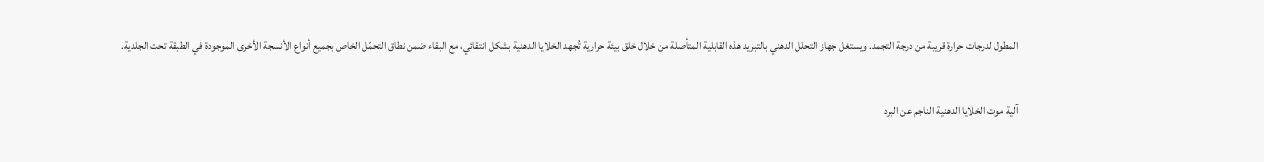المطول لدرجات حرارة قريبة من درجة التجمد. ويستغل جهاز التحلل الدهني بالتبريد هذه القابلية المتأصلة من خلال خلق بيئة حرارية تُجهد الخلايا الدهنية بشكل انتقائي، مع البقاء ضمن نطاق التحمّل الخاص بجميع أنواع الأنسجة الأخرى الموجودة في الطبقة تحت الجلدية.

آلية موت الخلايا الدهنية الناجم عن البرد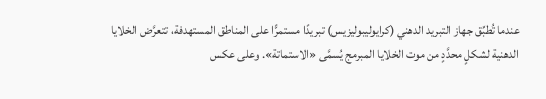عندما تُطبِّق جهاز التبريد الدهني (كرايوليبوليزيس) تبريدًا مستمرًّا على المناطق المستهدفة، تتعرَّض الخلايا الدهنية لشكلٍ محدَّدٍ من موت الخلايا المبرمج يُسمَّى «الاستماتة». وعلى عكس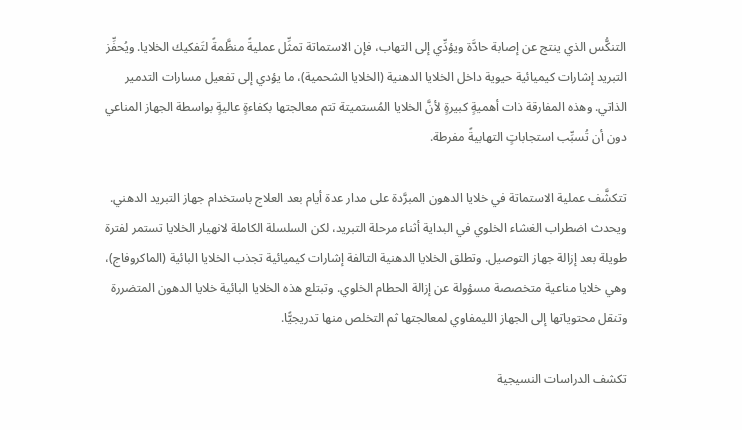التنكُّس الذي ينتج عن إصابة حادَّة ويؤدِّي إلى التهاب، فإن الاستماتة تمثِّل عمليةً منظَّمةً لتَفكيك الخلايا. ويُحفِّز التبريد إشارات كيميائية حيوية داخل الخلايا الدهنية (الخلايا الشحمية)، ما يؤدي إلى تفعيل مسارات التدمير الذاتي. وهذه المفارقة ذات أهميةٍ كبيرةٍ لأنَّ الخلايا المُستميتة تتم معالجتها بكفاءةٍ عاليةٍ بواسطة الجهاز المناعي دون أن تُسبِّب استجاباتٍ التهابيةً مفرطة.

تتكشَّف عملية الاستماتة في خلايا الدهون المبرَّدة على مدار عدة أيام بعد العلاج باستخدام جهاز التبريد الدهني. ويحدث اضطراب الغشاء الخلوي في البداية أثناء مرحلة التبريد، لكن السلسلة الكاملة لانهيار الخلايا تستمر لفترة طويلة بعد إزالة جهاز التوصيل. وتطلق الخلايا الدهنية التالفة إشارات كيميائية تجذب الخلايا البائية (الماكروفاج)، وهي خلايا مناعية متخصصة مسؤولة عن إزالة الحطام الخلوي. وتبتلع هذه الخلايا البائية خلايا الدهون المتضررة وتنقل محتوياتها إلى الجهاز الليمفاوي لمعالجتها ثم التخلص منها تدريجيًّا.

تكشف الدراسات النسيجية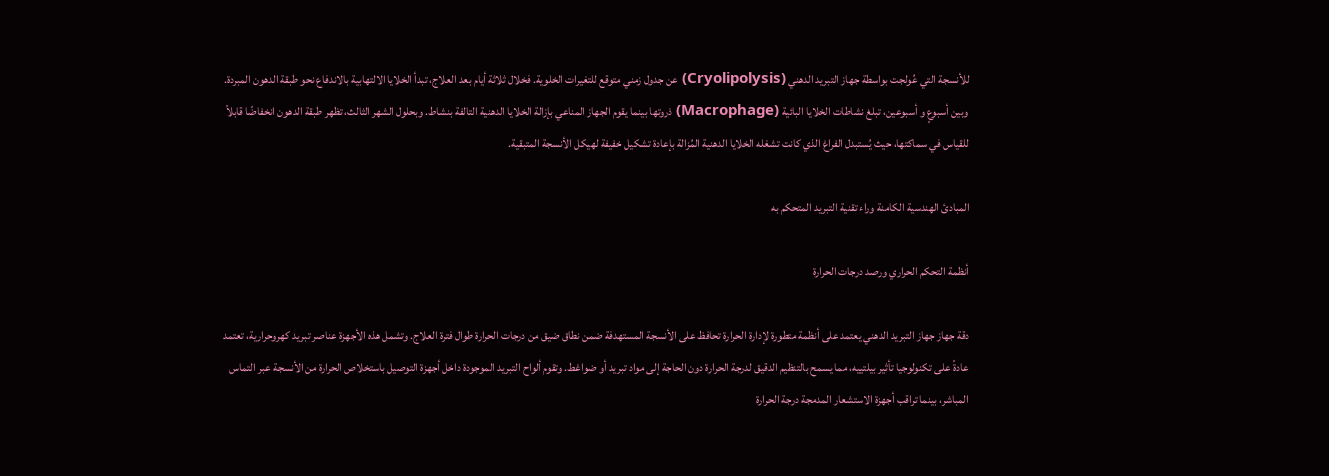للأنسجة التي عُولجت بواسطة جهاز التبريد الدهني (Cryolipolysis) عن جدول زمني متوقع للتغيرات الخلوية. فخلال ثلاثة أيام بعد العلاج، تبدأ الخلايا الالتهابية بالاندفاع نحو طبقة الدهون المبردة. وبين أسبوعٍ و أسبوعين، تبلغ نشاطات الخلايا البائية (Macrophage) ذروتها بينما يقوم الجهاز المناعي بإزالة الخلايا الدهنية التالفة بنشاط. وبحلول الشهر الثالث، تظهر طبقة الدهون انخفاضًا قابلاً للقياس في سماكتها، حيث يُستبدل الفراغ الذي كانت تشغله الخلايا الدهنية المُزالة بإعادة تشكيل خفيفة لهيكل الأنسجة المتبقية.

المبادئ الهندسية الكامنة وراء تقنية التبريد المتحكم به

أنظمة التحكم الحراري ورصد درجات الحرارة

دقة جهاز جهاز التبريد الدهني يعتمد على أنظمة متطورة لإدارة الحرارة تحافظ على الأنسجة المستهدفة ضمن نطاق ضيق من درجات الحرارة طوال فترة العلاج. وتشمل هذه الأجهزة عناصر تبريد كهروحرارية، تعتمد عادةً على تكنولوجيا تأثير بيلتييه، مما يسمح بالتنظيم الدقيق لدرجة الحرارة دون الحاجة إلى مواد تبريد أو ضواغط. وتقوم ألواح التبريد الموجودة داخل أجهزة التوصيل باستخلاص الحرارة من الأنسجة عبر التماس المباشر، بينما تراقب أجهزة الاستشعار المدمجة درجة الحرارة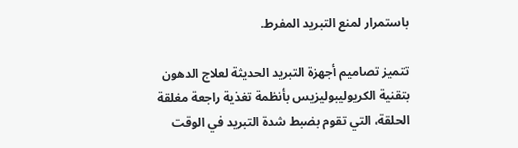باستمرار لمنع التبريد المفرط.

تتميز تصاميم أجهزة التبريد الحديثة لعلاج الدهون بتقنية الكريوليبوليزيس بأنظمة تغذية راجعة مغلقة الحلقة، التي تقوم بضبط شدة التبريد في الوقت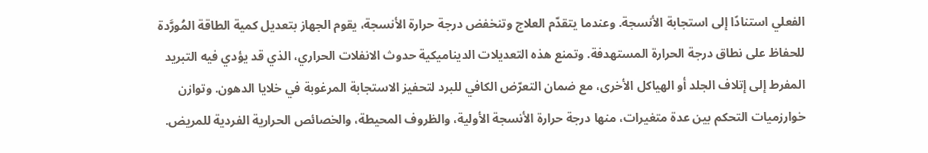الفعلي استنادًا إلى استجابة الأنسجة. وعندما يتقدّم العلاج وتنخفض درجة حرارة الأنسجة، يقوم الجهاز بتعديل كمية الطاقة المُورَّدة للحفاظ على نطاق درجة الحرارة المستهدفة. وتمنع هذه التعديلات الديناميكية حدوث الانفلات الحراري، الذي قد يؤدي فيه التبريد المفرط إلى إتلاف الجلد أو الهياكل الأخرى، مع ضمان التعرّض الكافي للبرد لتحفيز الاستجابة المرغوبة في خلايا الدهون. وتوازن خوارزميات التحكم بين عدة متغيرات، منها درجة حرارة الأنسجة الأولية، والظروف المحيطة، والخصائص الحرارية الفردية للمريض.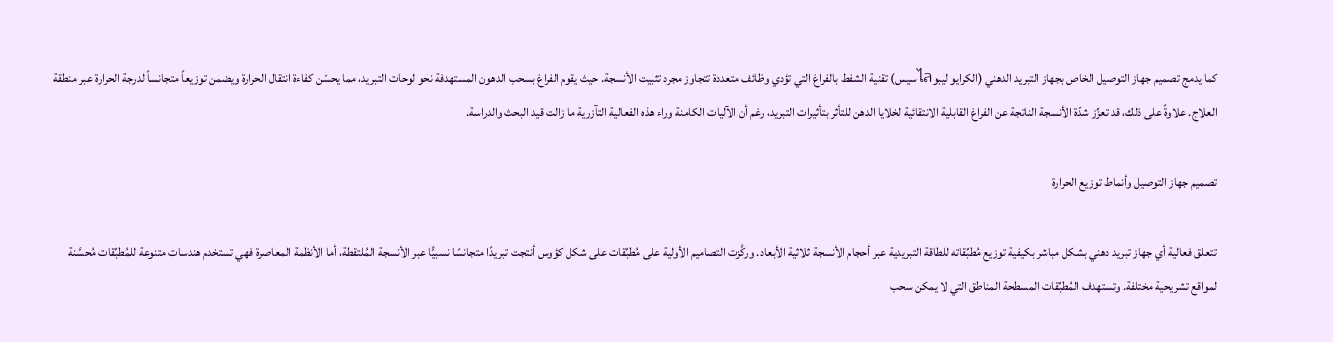كما يدمج تصميم جهاز التوصيل الخاص بجهاز التبريد الدهني (الكرايو ليبوไลسيس) تقنية الشفط بالفراغ التي تؤدي وظائف متعددة تتجاوز مجرد تثبيت الأنسجة. حيث يقوم الفراغ بسحب الدهون المستهدفة نحو لوحات التبريد، مما يحسّن كفاءة انتقال الحرارة ويضمن توزيعاً متجانساً لدرجة الحرارة عبر منطقة العلاج. علاوةً على ذلك، قد تعزِّز شدّة الأنسجة الناتجة عن الفراغ القابلية الانتقائية لخلايا الدهن للتأثر بتأثيرات التبريد، رغم أن الآليات الكامنة وراء هذه الفعالية التآزرية ما زالت قيد البحث والدراسة.

تصميم جهاز التوصيل وأنماط توزيع الحرارة

تتعلق فعالية أي جهاز تبريد دهني بشكل مباشر بكيفية توزيع مُطبِّقاته للطاقة التبريدية عبر أحجام الأنسجة ثلاثية الأبعاد. وركَّزت التصاميم الأولية على مُطبِّقات على شكل كؤوس أنتجت تبريدًا متجانسًا نسبيًّا عبر الأنسجة المُلتقطة، أما الأنظمة المعاصرة فهي تستخدم هندسات متنوعة للمُطبِّقات مُحسَّنة لمواقع تشريحية مختلفة. وتستهدف المُطبِّقات المسطحة المناطق التي لا يمكن سحب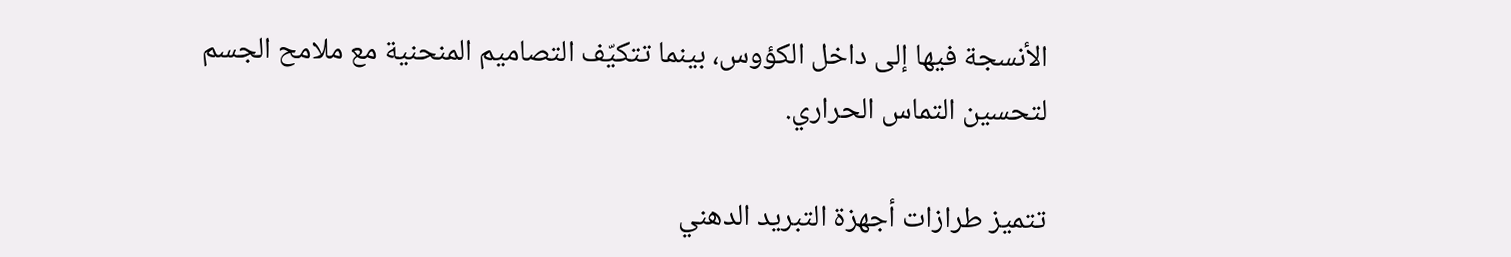الأنسجة فيها إلى داخل الكؤوس، بينما تتكيّف التصاميم المنحنية مع ملامح الجسم لتحسين التماس الحراري.

تتميز طرازات أجهزة التبريد الدهني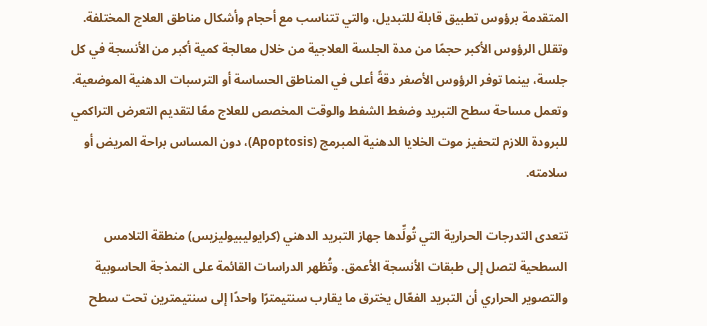المتقدمة برؤوس تطبيق قابلة للتبديل، والتي تتناسب مع أحجام وأشكال مناطق العلاج المختلفة. وتقلل الرؤوس الأكبر حجمًا من مدة الجلسة العلاجية من خلال معالجة كمية أكبر من الأنسجة في كل جلسة، بينما توفر الرؤوس الأصغر دقةً أعلى في المناطق الحساسة أو الترسبات الدهنية الموضعية. وتعمل مساحة سطح التبريد وضغط الشفط والوقت المخصص للعلاج معًا لتقديم التعرض التراكمي للبرودة اللازم لتحفيز موت الخلايا الدهنية المبرمج (Apoptosis)، دون المساس براحة المريض أو سلامته.

تتعدى التدرجات الحرارية التي تُولِّدها جهاز التبريد الدهني (كرايوليبيوليزيس) منطقة التلامس السطحية لتصل إلى طبقات الأنسجة الأعمق. وتُظهر الدراسات القائمة على النمذجة الحاسوبية والتصوير الحراري أن التبريد الفعّال يخترق ما يقارب سنتيمترًا واحدًا إلى سنتيمترين تحت سطح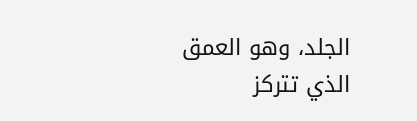الجلد، وهو العمق الذي تتركز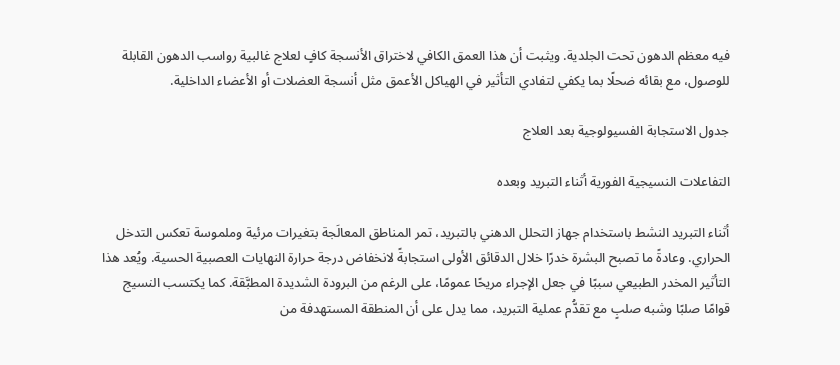فيه معظم الدهون تحت الجلدية. ويثبت أن هذا العمق الكافي لاختراق الأنسجة كافٍ لعلاج غالبية رواسب الدهون القابلة للوصول، مع بقائه ضحلًا بما يكفي لتفادي التأثير في الهياكل الأعمق مثل أنسجة العضلات أو الأعضاء الداخلية.

جدول الاستجابة الفسيولوجية بعد العلاج

التفاعلات النسيجية الفورية أثناء التبريد وبعده

أثناء التبريد النشط باستخدام جهاز التحلل الدهني بالتبريد، تمر المناطق المعالَجة بتغيرات مرئية وملموسة تعكس التدخل الحراري. وعادةً ما تصبح البشرة خدرًا خلال الدقائق الأولى استجابةً لانخفاض درجة حرارة النهايات العصبية الحسية. ويُعد هذا التأثير المخدر الطبيعي سببًا في جعل الإجراء مريحًا عمومًا، على الرغم من البرودة الشديدة المطبَّقة. كما يكتسب النسيج قوامًا صلبًا وشبه صلبٍ مع تقدُّم عملية التبريد، مما يدل على أن المنطقة المستهدفة من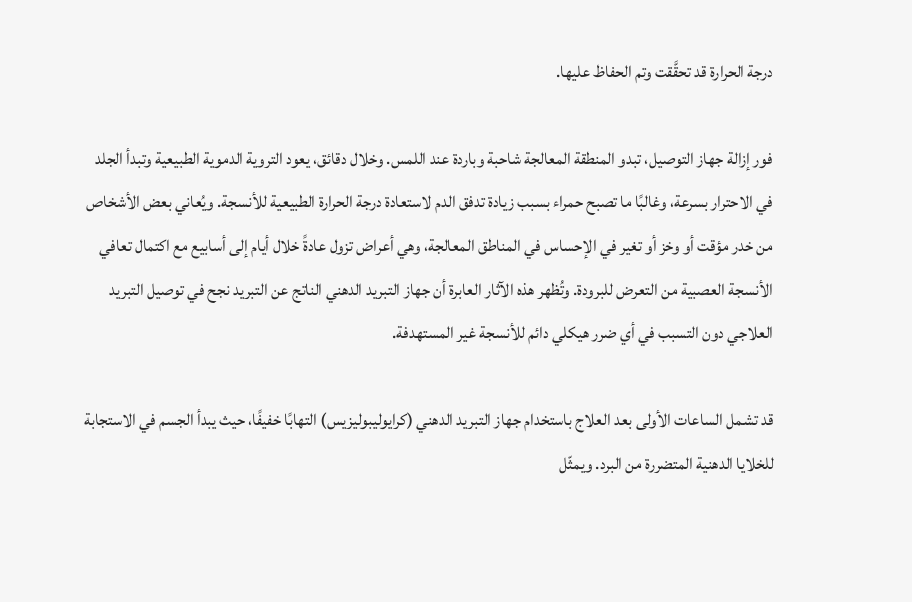درجة الحرارة قد تحقَّقت وتم الحفاظ عليها.

فور إزالة جهاز التوصيل، تبدو المنطقة المعالجة شاحبة وباردة عند اللمس. وخلال دقائق، يعود التروية الدموية الطبيعية وتبدأ الجلد في الاحترار بسرعة، وغالبًا ما تصبح حمراء بسبب زيادة تدفق الدم لاستعادة درجة الحرارة الطبيعية للأنسجة. ويُعاني بعض الأشخاص من خدر مؤقت أو وخز أو تغير في الإحساس في المناطق المعالجة، وهي أعراض تزول عادةً خلال أيام إلى أسابيع مع اكتمال تعافي الأنسجة العصبية من التعرض للبرودة. وتُظهر هذه الآثار العابرة أن جهاز التبريد الدهني الناتج عن التبريد نجح في توصيل التبريد العلاجي دون التسبب في أي ضرر هيكلي دائم للأنسجة غير المستهدفة.

قد تشمل الساعات الأولى بعد العلاج باستخدام جهاز التبريد الدهني (كرايوليبوليزيس) التهابًا خفيفًا، حيث يبدأ الجسم في الاستجابة للخلايا الدهنية المتضررة من البرد. ويمثّل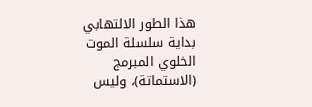هذا الطور الالتهابي بداية سلسلة الموت الخلوي المبرمج (الاستماتة)، وليس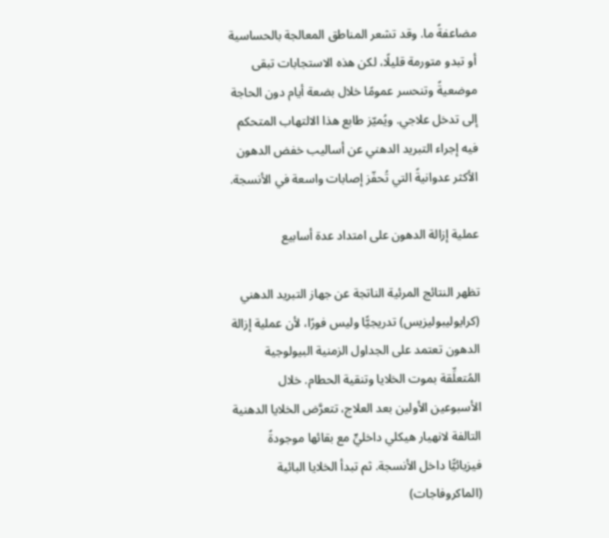مضاعفةً ما. وقد تشعر المناطق المعالجة بالحساسية أو تبدو متورمة قليلًا، لكن هذه الاستجابات تبقى موضعيةً وتنحسر عمومًا خلال بضعة أيام دون الحاجة إلى تدخل علاجي. ويُميّز طابع هذا الالتهاب المتحكم فيه إجراء التبريد الدهني عن أساليب خفض الدهون الأكثر عدوانيةً التي تُحفّز إصابات واسعة في الأنسجة.

عملية إزالة الدهون على امتداد عدة أسابيع

تظهر النتائج المرئية الناتجة عن جهاز التبريد الدهني (كرايوليبوليزيس) تدريجيًّا وليس فورًا، لأن عملية إزالة الدهون تعتمد على الجداول الزمنية البيولوجية المُتعلِّقة بموت الخلايا وتنقية الحطام. خلال الأسبوعين الأولين بعد العلاج، تتعرَّض الخلايا الدهنية التالفة لانهيار هيكلي داخليٍّ مع بقائها موجودةً فيزيائيًّا داخل الأنسجة. ثم تبدأ الخلايا البائية (الماكروفاجات)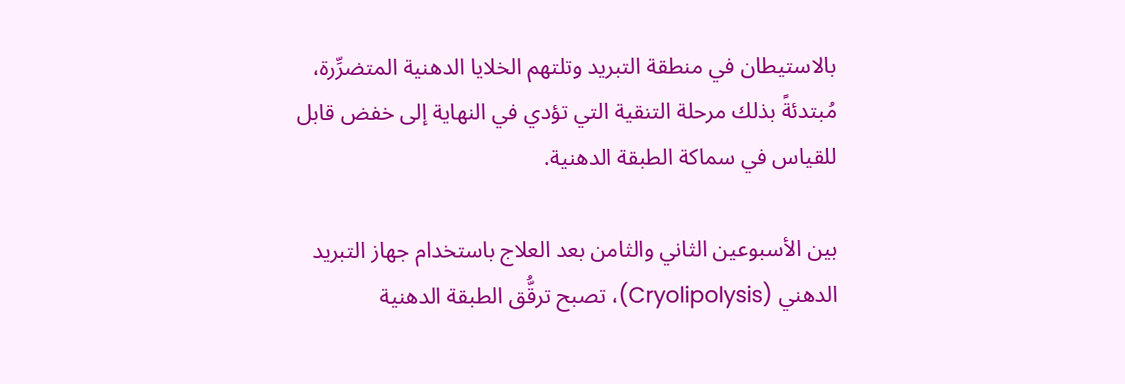بالاستيطان في منطقة التبريد وتلتهم الخلايا الدهنية المتضرِّرة، مُبتدئةً بذلك مرحلة التنقية التي تؤدي في النهاية إلى خفض قابل للقياس في سماكة الطبقة الدهنية.

بين الأسبوعين الثاني والثامن بعد العلاج باستخدام جهاز التبريد الدهني (Cryolipolysis)، تصبح ترقُّق الطبقة الدهنية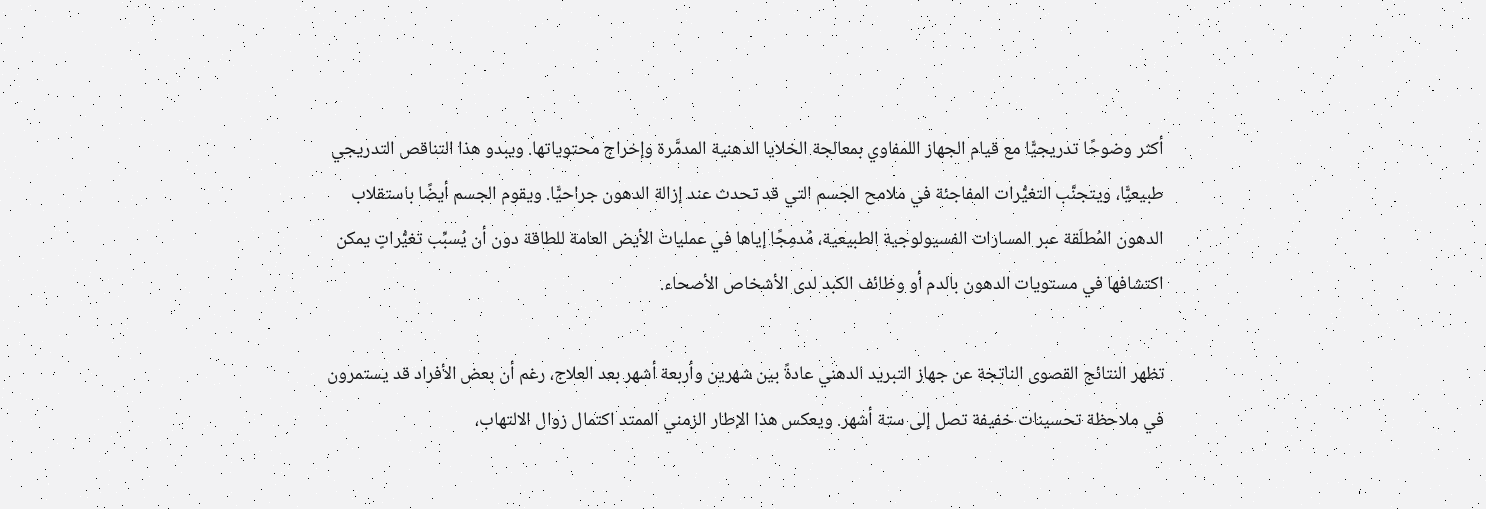أكثر وضوحًا تدريجيًّا مع قيام الجهاز اللمفاوي بمعالجة الخلايا الدهنية المدمَّرة وإخراج محتوياتها. ويبدو هذا التناقص التدريجي طبيعيًّا، ويتجنَّب التغيُّرات المفاجئة في ملامح الجسم التي قد تحدث عند إزالة الدهون جراحيًّا. ويقوم الجسم أيضًا باستقلاب الدهون المُطلَقة عبر المسارات الفسيولوجية الطبيعية، مُدمِجًا إياها في عمليات الأيض العامة للطاقة دون أن يُسبِّب تغيُّراتٍ يمكن اكتشافها في مستويات الدهون بالدم أو وظائف الكبد لدى الأشخاص الأصحاء.

تظهر النتائج القصوى الناتجة عن جهاز التبريد الدهني عادةً بين شهرين وأربعة أشهر بعد العلاج، رغم أن بعض الأفراد قد يستمرون في ملاحظة تحسينات خفيفة تصل إلى ستة أشهر. ويعكس هذا الإطار الزمني الممتد اكتمال زوال الالتهاب،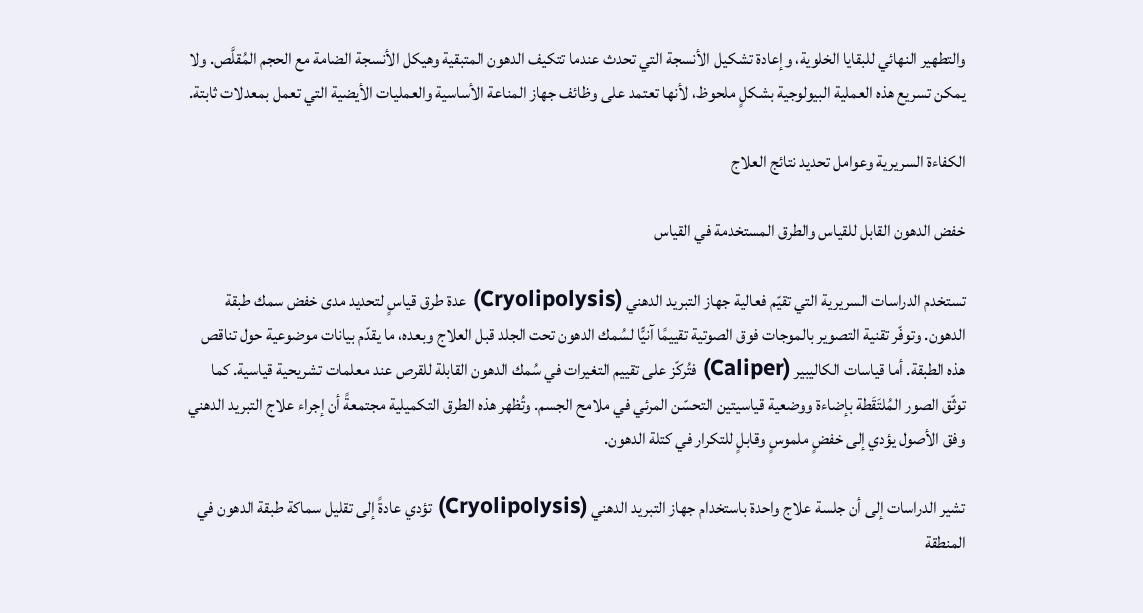والتطهير النهائي للبقايا الخلوية، وإعادة تشكيل الأنسجة التي تحدث عندما تتكيف الدهون المتبقية وهيكل الأنسجة الضامة مع الحجم المُقلَّص. ولا يمكن تسريع هذه العملية البيولوجية بشكلٍ ملحوظ، لأنها تعتمد على وظائف جهاز المناعة الأساسية والعمليات الأيضية التي تعمل بمعدلات ثابتة.

الكفاءة السريرية وعوامل تحديد نتائج العلاج

خفض الدهون القابل للقياس والطرق المستخدمة في القياس

تستخدم الدراسات السريرية التي تقيّم فعالية جهاز التبريد الدهني (Cryolipolysis) عدة طرق قياسٍ لتحديد مدى خفض سمك طبقة الدهون. وتوفّر تقنية التصوير بالموجات فوق الصوتية تقييمًا آنيًّا لسُمك الدهون تحت الجلد قبل العلاج وبعده، ما يقدّم بيانات موضوعية حول تناقص هذه الطبقة. أما قياسات الكاليبير (Caliper) فتُركّز على تقييم التغيرات في سُمك الدهون القابلة للقرص عند معلمات تشريحية قياسية. كما توثّق الصور المُلتَقَطة بإضاءة ووضعية قياسيتين التحسّن المرئي في ملامح الجسم. وتُظهر هذه الطرق التكميلية مجتمعةً أن إجراء علاج التبريد الدهني وفق الأصول يؤدي إلى خفضٍ ملموسٍ وقابلٍ للتكرار في كتلة الدهون.

تشير الدراسات إلى أن جلسة علاج واحدة باستخدام جهاز التبريد الدهني (Cryolipolysis) تؤدي عادةً إلى تقليل سماكة طبقة الدهون في المنطقة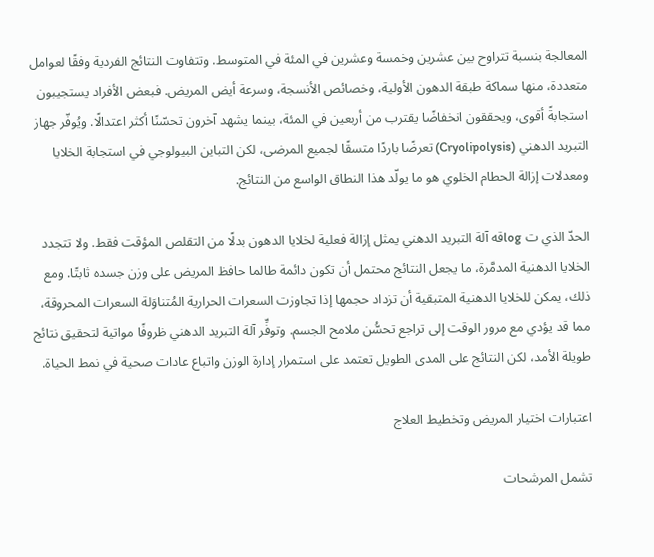المعالجة بنسبة تتراوح بين عشرين وخمسة وعشرين في المئة في المتوسط. وتتفاوت النتائج الفردية وفقًا لعوامل متعددة، منها سماكة طبقة الدهون الأولية، وخصائص الأنسجة، وسرعة أيض المريض. فبعض الأفراد يستجيبون استجابةً أقوى، ويحققون انخفاضًا يقترب من أربعين في المئة، بينما يشهد آخرون تحسّنًا أكثر اعتدالًا. ويُوفّر جهاز التبريد الدهني (Cryolipolysis) تعرضًا باردًا متسقًا لجميع المرضى، لكن التباين البيولوجي في استجابة الخلايا ومعدلات إزالة الحطام الخلوي هو ما يولّد هذا النطاق الواسع من النتائج.

الحدّ الذي ت logقه آلة التبريد الدهني يمثل إزالة فعلية لخلايا الدهون بدلًا من التقلص المؤقت فقط. ولا تتجدد الخلايا الدهنية المدمَّرة، ما يجعل النتائج محتمل أن تكون دائمة طالما حافظ المريض على وزن جسده ثابتًا. ومع ذلك، يمكن للخلايا الدهنية المتبقية أن تزداد حجمها إذا تجاوزت السعرات الحرارية المُتناوَلة السعرات المحروقة، مما قد يؤدي مع مرور الوقت إلى تراجع تحسُّن ملامح الجسم. وتوفِّر آلة التبريد الدهني ظروفًا مواتية لتحقيق نتائج طويلة الأمد، لكن النتائج على المدى الطويل تعتمد على استمرار إدارة الوزن واتباع عادات صحية في نمط الحياة.

اعتبارات اختيار المريض وتخطيط العلاج

تشمل المرشحات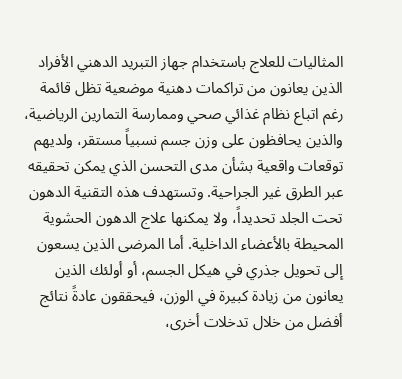المثاليات للعلاج باستخدام جهاز التبريد الدهني الأفراد الذين يعانون من تراكمات دهنية موضعية تظل قائمة رغم اتباع نظام غذائي صحي وممارسة التمارين الرياضية، والذين يحافظون على وزن جسم نسبياً مستقر، ولديهم توقعات واقعية بشأن مدى التحسن الذي يمكن تحقيقه عبر الطرق غير الجراحية. وتستهدف هذه التقنية الدهون تحت الجلد تحديداً، ولا يمكنها علاج الدهون الحشوية المحيطة بالأعضاء الداخلية. أما المرضى الذين يسعون إلى تحويل جذري في هيكل الجسم، أو أولئك الذين يعانون من زيادة كبيرة في الوزن، فيحققون عادةً نتائج أفضل من خلال تدخلات أخرى،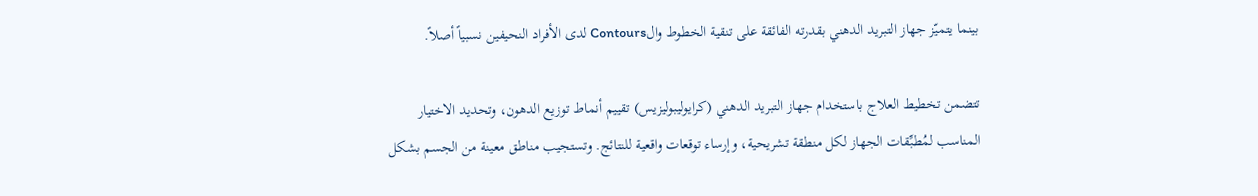بينما يتميّز جهاز التبريد الدهني بقدرته الفائقة على تنقية الخطوط والContours لدى الأفراد النحيفين نسبياً أصلاً.

تتضمن تخطيط العلاج باستخدام جهاز التبريد الدهني (كرايوليبوليزيس) تقييم أنماط توزيع الدهون، وتحديد الاختيار المناسب لمُطبِّقات الجهاز لكل منطقة تشريحية، وإرساء توقعات واقعية للنتائج. وتستجيب مناطق معينة من الجسم بشكل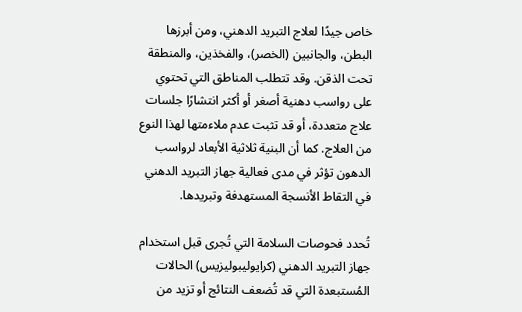خاص جيدًا لعلاج التبريد الدهني، ومن أبرزها البطن، والجانبين (الخصر)، والفخذين، والمنطقة تحت الذقن. وقد تتطلب المناطق التي تحتوي على رواسب دهنية أصغر أو أكثر انتشارًا جلسات علاج متعددة، أو قد تثبت عدم ملاءمتها لهذا النوع من العلاج. كما أن البنية ثلاثية الأبعاد لرواسب الدهون تؤثر في مدى فعالية جهاز التبريد الدهني في التقاط الأنسجة المستهدفة وتبريدها.

تُحدد فحوصات السلامة التي تُجرى قبل استخدام جهاز التبريد الدهني (كرايوليبوليزيس) الحالات المُستبعدة التي قد تُضعف النتائج أو تزيد من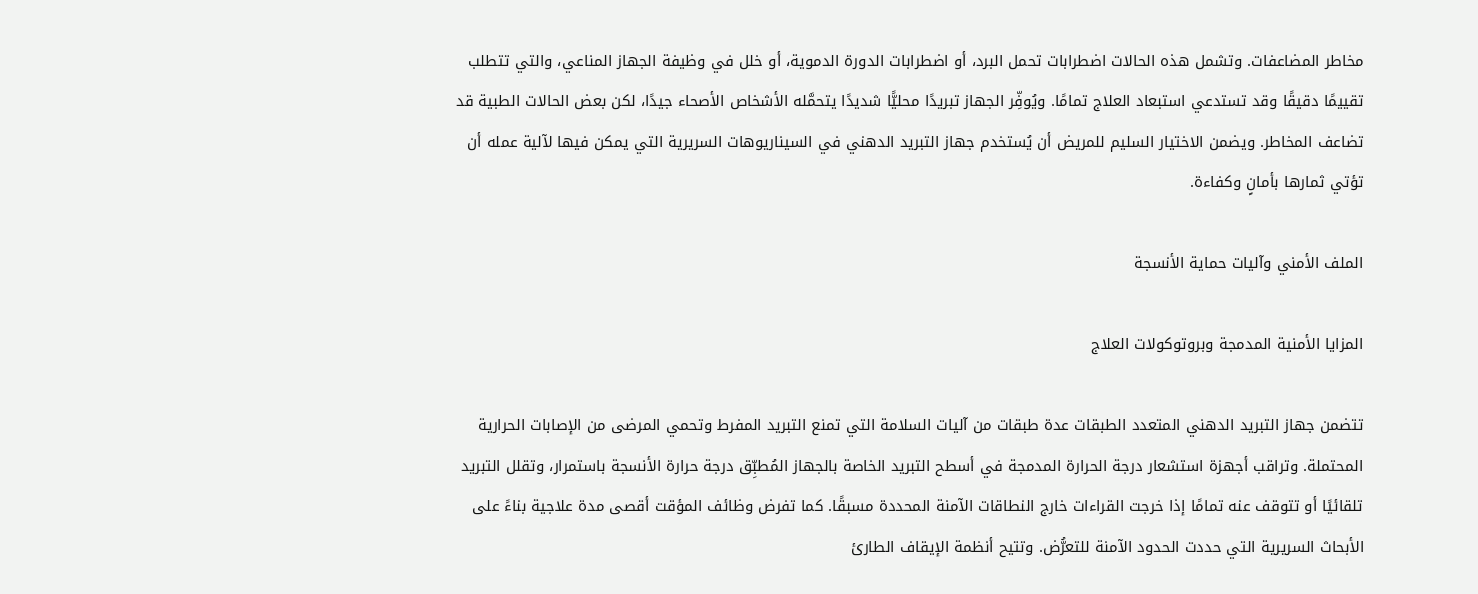مخاطر المضاعفات. وتشمل هذه الحالات اضطرابات تحمل البرد، أو اضطرابات الدورة الدموية، أو خلل في وظيفة الجهاز المناعي، والتي تتطلب تقييمًا دقيقًا وقد تستدعي استبعاد العلاج تمامًا. ويُوفِّر الجهاز تبريدًا محليًّا شديدًا يتحمَّله الأشخاص الأصحاء جيدًا، لكن بعض الحالات الطبية قد تضاعف المخاطر. ويضمن الاختيار السليم للمريض أن يُستخدم جهاز التبريد الدهني في السيناريوهات السريرية التي يمكن فيها لآلية عمله أن تؤتي ثمارها بأمانٍ وكفاءة.

الملف الأمني وآليات حماية الأنسجة

المزايا الأمنية المدمجة وبروتوكولات العلاج

تتضمن جهاز التبريد الدهني المتعدد الطبقات عدة طبقات من آليات السلامة التي تمنع التبريد المفرط وتحمي المرضى من الإصابات الحرارية المحتملة. وتراقب أجهزة استشعار درجة الحرارة المدمجة في أسطح التبريد الخاصة بالجهاز المُطبِّق درجة حرارة الأنسجة باستمرار، وتقلل التبريد تلقائيًا أو تتوقف عنه تمامًا إذا خرجت القراءات خارج النطاقات الآمنة المحددة مسبقًا. كما تفرض وظائف المؤقت أقصى مدة علاجية بناءً على الأبحاث السريرية التي حددت الحدود الآمنة للتعرُّض. وتتيح أنظمة الإيقاف الطارئ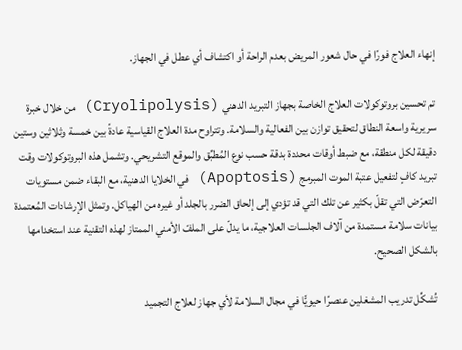إنهاء العلاج فورًا في حال شعور المريض بعدم الراحة أو اكتشاف أي عطل في الجهاز.

تم تحسين بروتوكولات العلاج الخاصة بجهاز التبريد الدهني (Cryolipolysis) من خلال خبرة سريرية واسعة النطاق لتحقيق توازن بين الفعالية والسلامة. وتتراوح مدة العلاج القياسية عادةً بين خمسة وثلاثين وستين دقيقة لكل منطقة، مع ضبط أوقات محددة بدقة حسب نوع المُطبِّق والموقع التشريحي. وتشمل هذه البروتوكولات وقت تبريد كافٍ لتفعيل عتبة الموت المبرمج (Apoptosis) في الخلايا الدهنية، مع البقاء ضمن مستويات التعرّض التي تقلّ بكثير عن تلك التي قد تؤدي إلى إلحاق الضرر بالجلد أو غيره من الهياكل. وتمثل الإرشادات المُعتمدة بيانات سلامة مستمدة من آلاف الجلسات العلاجية، ما يدلّ على الملفّ الأمني الممتاز لهذه التقنية عند استخدامها بالشكل الصحيح.

تُشكِّل تدريب المشغلين عنصرًا حيويًّا في مجال السلامة لأي جهاز لعلاج التجميد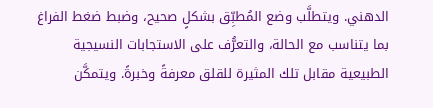الدهني. ويتطلَّب وضع المُطبِّق بشكلٍ صحيح، وضبط ضغط الفراغ بما يتناسب مع الحالة، والتعرُّف على الاستجابات النسيجية الطبيعية مقابل تلك المثيرة للقلق معرفةً وخبرةً. ويتمكَّن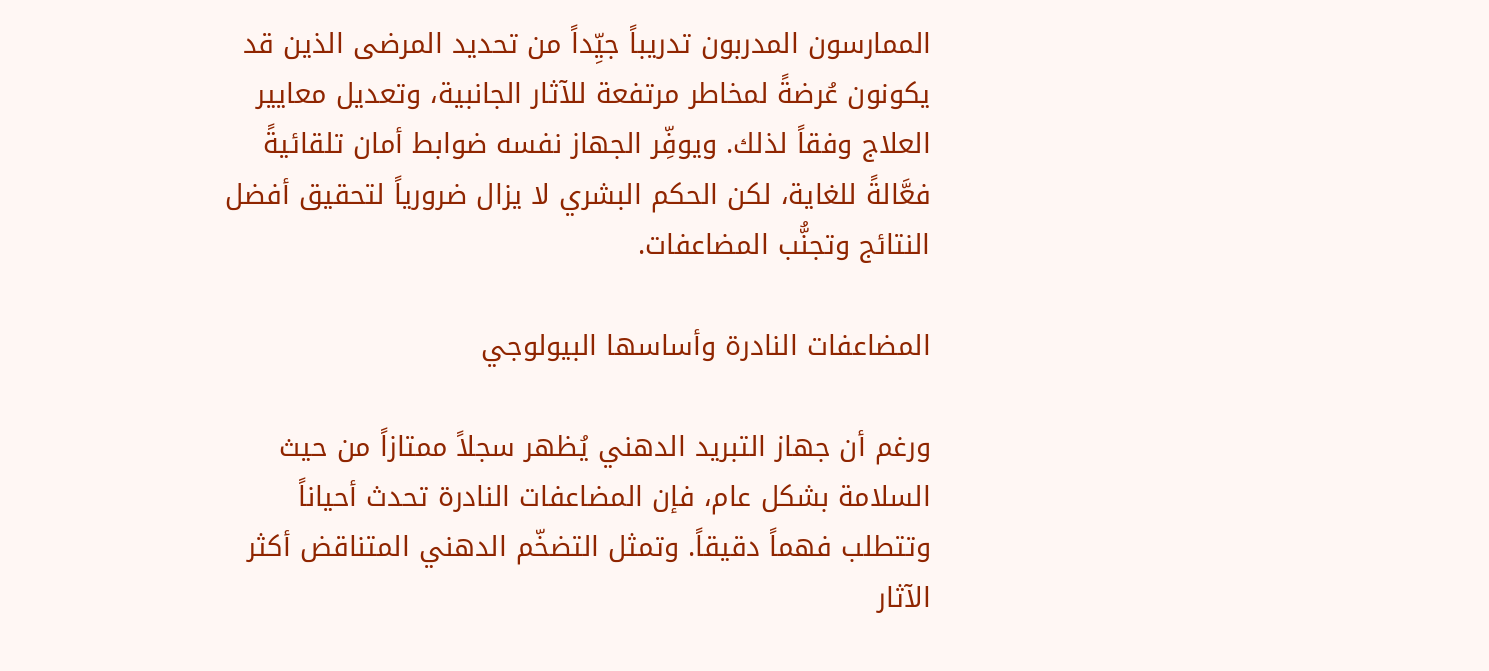الممارسون المدربون تدريباً جيِّداً من تحديد المرضى الذين قد يكونون عُرضةً لمخاطر مرتفعة للآثار الجانبية، وتعديل معايير العلاج وفقاً لذلك. ويوفِّر الجهاز نفسه ضوابط أمان تلقائيةً فعَّالةً للغاية، لكن الحكم البشري لا يزال ضرورياً لتحقيق أفضل النتائج وتجنُّب المضاعفات.

المضاعفات النادرة وأساسها البيولوجي

ورغم أن جهاز التبريد الدهني يُظهر سجلاً ممتازاً من حيث السلامة بشكل عام، فإن المضاعفات النادرة تحدث أحياناً وتتطلب فهماً دقيقاً. وتمثل التضخّم الدهني المتناقض أكثر الآثار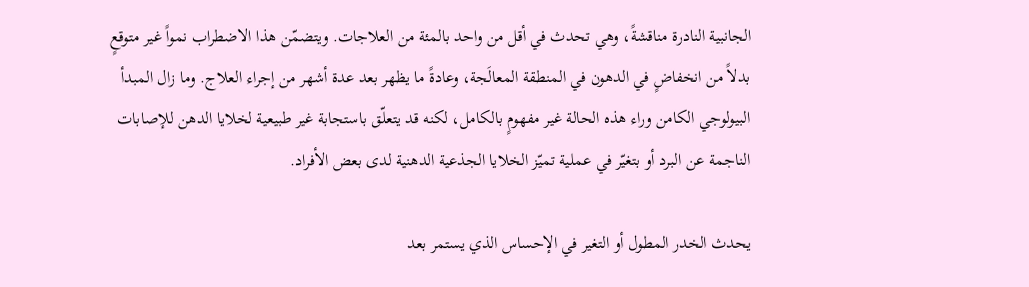الجانبية النادرة مناقشةً، وهي تحدث في أقل من واحد بالمئة من العلاجات. ويتضمّن هذا الاضطراب نمواً غير متوقعٍ بدلاً من انخفاضٍ في الدهون في المنطقة المعالَجة، وعادةً ما يظهر بعد عدة أشهر من إجراء العلاج. وما زال المبدأ البيولوجي الكامن وراء هذه الحالة غير مفهومٍ بالكامل، لكنه قد يتعلّق باستجابة غير طبيعية لخلايا الدهن للإصابات الناجمة عن البرد أو بتغيّر في عملية تميّز الخلايا الجذعية الدهنية لدى بعض الأفراد.

يحدث الخدر المطول أو التغير في الإحساس الذي يستمر بعد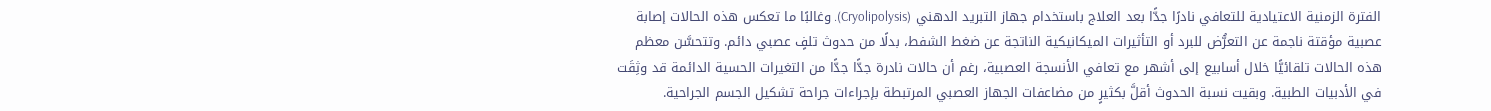الفترة الزمنية الاعتيادية للتعافي نادرًا جدًّا بعد العلاج باستخدام جهاز التبريد الدهني (Cryolipolysis). وغالبًا ما تعكس هذه الحالات إصابة عصبية مؤقتة ناجمة عن التعرُّض للبرد أو التأثيرات الميكانيكية الناتجة عن ضغط الشفط، بدلًا من حدوث تلفٍ عصبي دائم. وتتحسَّن معظم هذه الحالات تلقائيًّا خلال أسابيع إلى أشهر مع تعافي الأنسجة العصبية، رغم أن حالات نادرة جدًّا جدًّا من التغيرات الحسية الدائمة قد وثِقَت في الأدبيات الطبية. وبقيت نسبة الحدوث أقلَّ بكثيرٍ من مضاعفات الجهاز العصبي المرتبطة بإجراءات جراحة تشكيل الجسم الجراحية.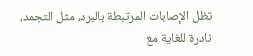تظل الإصابات المرتبطة بالبرد، مثل التجمد، نادرة للغاية مع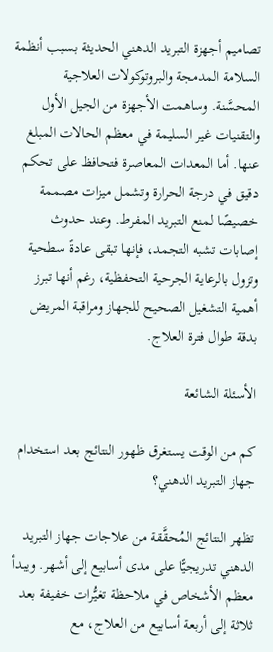تصاميم أجهزة التبريد الدهني الحديثة بسبب أنظمة السلامة المدمجة والبروتوكولات العلاجية المحسَّنة. وساهمت الأجهزة من الجيل الأول والتقنيات غير السليمة في معظم الحالات المبلغ عنها. أما المعدات المعاصرة فتحافظ على تحكم دقيق في درجة الحرارة وتشمل ميزات مصممة خصيصًا لمنع التبريد المفرط. وعند حدوث إصابات تشبه التجمد، فإنها تبقى عادةً سطحية وتزول بالرعاية الجرحية التحفظية، رغم أنها تبرز أهمية التشغيل الصحيح للجهاز ومراقبة المريض بدقة طوال فترة العلاج.

الأسئلة الشائعة

كم من الوقت يستغرق ظهور النتائج بعد استخدام جهاز التبريد الدهني؟

تظهر النتائج المُحقَّقة من علاجات جهاز التبريد الدهني تدريجيًّا على مدى أسابيع إلى أشهر. ويبدأ معظم الأشخاص في ملاحظة تغيُّرات خفيفة بعد ثلاثة إلى أربعة أسابيع من العلاج، مع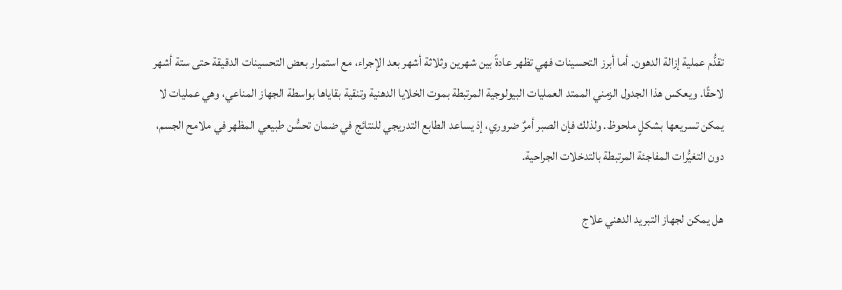تقدُّم عملية إزالة الدهون. أما أبرز التحسينات فهي تظهر عادةً بين شهرين وثلاثة أشهر بعد الإجراء، مع استمرار بعض التحسينات الدقيقة حتى ستة أشهر لاحقًا. ويعكس هذا الجدول الزمني الممتد العمليات البيولوجية المرتبطة بموت الخلايا الدهنية وتنقية بقاياها بواسطة الجهاز المناعي، وهي عمليات لا يمكن تسريعها بشكلٍ ملحوظ. ولذلك فإن الصبر أمرٌ ضروري، إذ يساعد الطابع التدريجي للنتائج في ضمان تحسُّن طبيعي المظهر في ملامح الجسم، دون التغيُّرات المفاجئة المرتبطة بالتدخلات الجراحية.

هل يمكن لجهاز التبريد الدهني علاج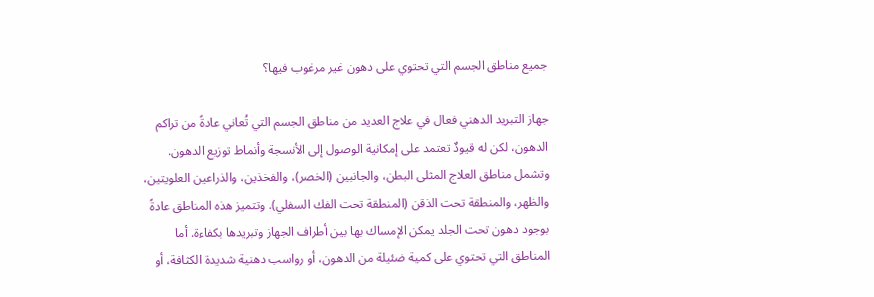جميع مناطق الجسم التي تحتوي على دهون غير مرغوب فيها؟

جهاز التبريد الدهني فعال في علاج العديد من مناطق الجسم التي تُعاني عادةً من تراكم الدهون، لكن له قيودٌ تعتمد على إمكانية الوصول إلى الأنسجة وأنماط توزيع الدهون. وتشمل مناطق العلاج المثلى البطن، والجانبين (الخصر)، والفخذين، والذراعين العلويتين، والظهر، والمنطقة تحت الذقن (المنطقة تحت الفك السفلي). وتتميز هذه المناطق عادةً بوجود دهون تحت الجلد يمكن الإمساك بها بين أطراف الجهاز وتبريدها بكفاءة. أما المناطق التي تحتوي على كمية ضئيلة من الدهون، أو رواسب دهنية شديدة الكثافة، أو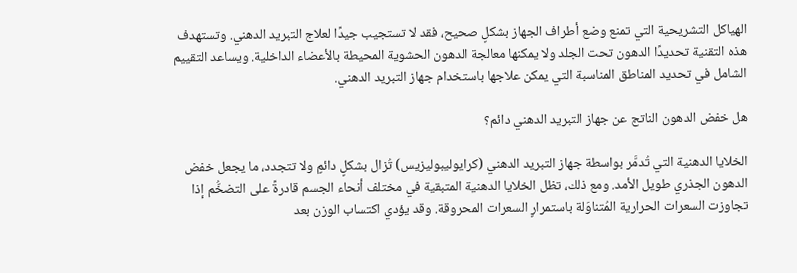الهياكل التشريحية التي تمنع وضع أطراف الجهاز بشكلٍ صحيح، فقد لا تستجيب جيدًا لعلاج التبريد الدهني. وتستهدف هذه التقنية تحديدًا الدهون تحت الجلد ولا يمكنها معالجة الدهون الحشوية المحيطة بالأعضاء الداخلية. ويساعد التقييم الشامل في تحديد المناطق المناسبة التي يمكن علاجها باستخدام جهاز التبريد الدهني.

هل خفض الدهون الناتج عن جهاز التبريد الدهني دائم؟

الخلايا الدهنية التي تُدمَّر بواسطة جهاز التبريد الدهني (كرايوليبوليزيس) تُزال بشكلٍ دائمٍ ولا تتجدد، ما يجعل خفض الدهون الجذري طويل الأمد. ومع ذلك، تظل الخلايا الدهنية المتبقية في مختلف أنحاء الجسم قادرةً على التضخُّم إذا تجاوزت السعرات الحرارية المُتناوَلة باستمرارٍ السعرات المحروقة. وقد يؤدي اكتساب الوزن بعد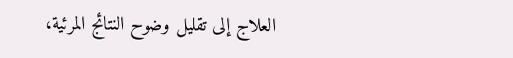العلاج إلى تقليل وضوح النتائج المرئية،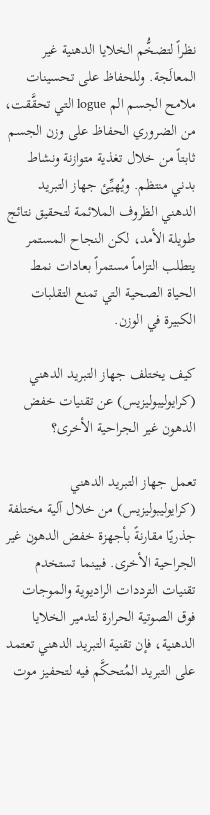نظراً لتضخُّم الخلايا الدهنية غير المعالَجة. وللحفاظ على تحسينات ملامح الجسم الم logue التي تحقَّقت، من الضروري الحفاظ على وزن الجسم ثابتاً من خلال تغذية متوازنة ونشاط بدني منتظم. ويُهيِّئ جهاز التبريد الدهني الظروف الملائمة لتحقيق نتائج طويلة الأمد، لكن النجاح المستمر يتطلب التزاماً مستمراً بعادات نمط الحياة الصحية التي تمنع التقلبات الكبيرة في الوزن.

كيف يختلف جهاز التبريد الدهني (كرايوليبوليزيس) عن تقنيات خفض الدهون غير الجراحية الأخرى؟

تعمل جهاز التبريد الدهني (كرايوليبوليزيس) من خلال آلية مختلفة جذريًا مقارنةً بأجهزة خفض الدهون غير الجراحية الأخرى. فبينما تستخدم تقنيات الترددات الراديوية والموجات فوق الصوتية الحرارة لتدمير الخلايا الدهنية، فإن تقنية التبريد الدهني تعتمد على التبريد المُتحكَّم فيه لتحفيز موت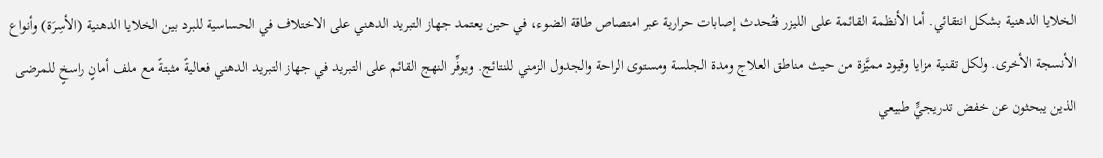الخلايا الدهنية بشكل انتقائي. أما الأنظمة القائمة على الليزر فتُحدث إصابات حرارية عبر امتصاص طاقة الضوء، في حين يعتمد جهاز التبريد الدهني على الاختلاف في الحساسية للبرد بين الخلايا الدهنية (الأسِرَة) وأنواع الأنسجة الأخرى. ولكل تقنية مزايا وقيود مميَّزة من حيث مناطق العلاج ومدة الجلسة ومستوى الراحة والجدول الزمني للنتائج. ويوفِّر النهج القائم على التبريد في جهاز التبريد الدهني فعاليةً مثبتةً مع ملف أمانٍ راسخٍ للمرضى الذين يبحثون عن خفض تدريجيٍّ طبيعي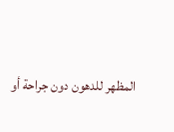المظهر للدهون دون جراحة أو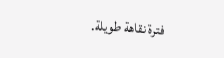فترة نقاهة طويلة.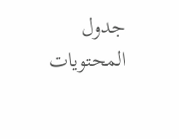جدول المحتويات